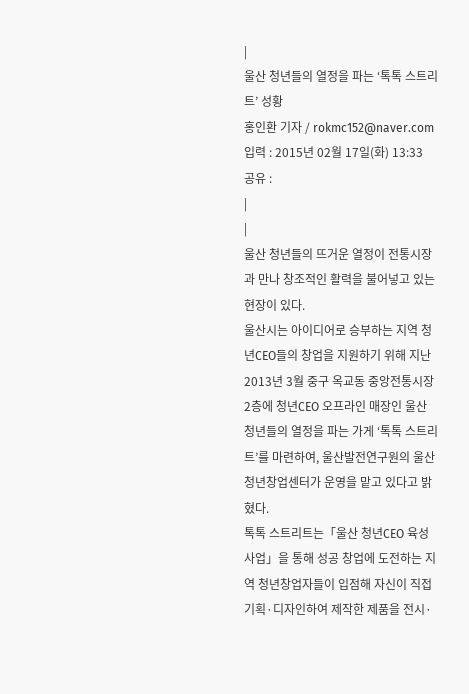|
울산 청년들의 열정을 파는 ‘톡톡 스트리트’ 성황
홍인환 기자 / rokmc152@naver.com 입력 : 2015년 02월 17일(화) 13:33
공유 :
|
|
울산 청년들의 뜨거운 열정이 전통시장과 만나 창조적인 활력을 불어넣고 있는 현장이 있다.
울산시는 아이디어로 승부하는 지역 청년CEO들의 창업을 지원하기 위해 지난 2013년 3월 중구 옥교동 중앙전통시장 2층에 청년CEO 오프라인 매장인 울산 청년들의 열정을 파는 가게 ‘톡톡 스트리트’를 마련하여, 울산발전연구원의 울산청년창업센터가 운영을 맡고 있다고 밝혔다.
톡톡 스트리트는「울산 청년CEO 육성사업」을 통해 성공 창업에 도전하는 지역 청년창업자들이 입점해 자신이 직접 기획·디자인하여 제작한 제품을 전시·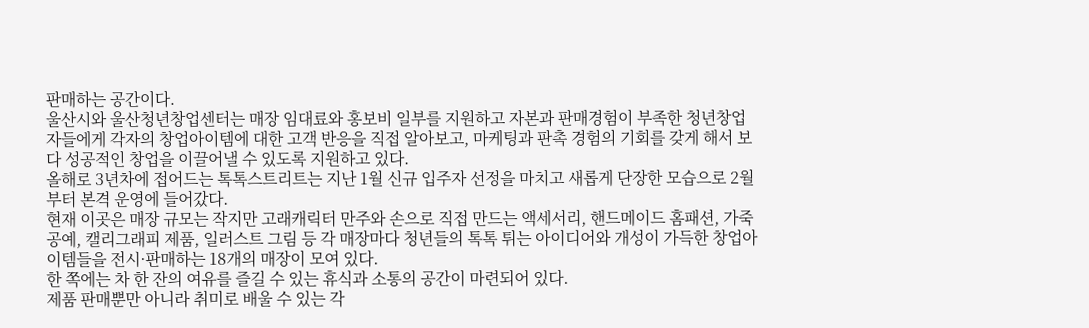판매하는 공간이다.
울산시와 울산청년창업센터는 매장 임대료와 홍보비 일부를 지원하고 자본과 판매경험이 부족한 청년창업자들에게 각자의 창업아이템에 대한 고객 반응을 직접 알아보고, 마케팅과 판촉 경험의 기회를 갖게 해서 보다 성공적인 창업을 이끌어낼 수 있도록 지원하고 있다.
올해로 3년차에 접어드는 톡톡스트리트는 지난 1월 신규 입주자 선정을 마치고 새롭게 단장한 모습으로 2월부터 본격 운영에 들어갔다.
현재 이곳은 매장 규모는 작지만 고래캐릭터 만주와 손으로 직접 만드는 액세서리, 핸드메이드 홈패션, 가죽공예, 캘리그래피 제품, 일러스트 그림 등 각 매장마다 청년들의 톡톡 튀는 아이디어와 개성이 가득한 창업아이템들을 전시·판매하는 18개의 매장이 모여 있다.
한 쪽에는 차 한 잔의 여유를 즐길 수 있는 휴식과 소통의 공간이 마련되어 있다.
제품 판매뿐만 아니라 취미로 배울 수 있는 각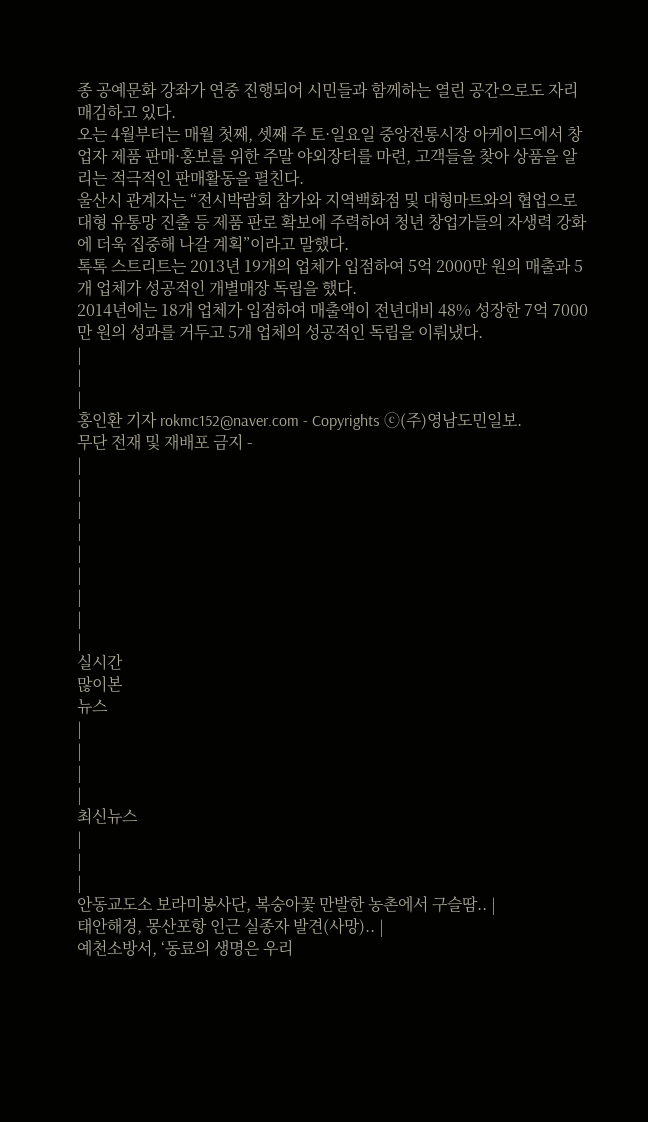종 공예문화 강좌가 연중 진행되어 시민들과 함께하는 열린 공간으로도 자리매김하고 있다.
오는 4월부터는 매월 첫째, 셋째 주 토·일요일 중앙전통시장 아케이드에서 창업자 제품 판매·홍보를 위한 주말 야외장터를 마련, 고객들을 찾아 상품을 알리는 적극적인 판매활동을 펼친다.
울산시 관계자는 “전시박람회 참가와 지역백화점 및 대형마트와의 협업으로 대형 유통망 진출 등 제품 판로 확보에 주력하여 청년 창업가들의 자생력 강화에 더욱 집중해 나갈 계획”이라고 말했다.
톡톡 스트리트는 2013년 19개의 업체가 입점하여 5억 2000만 원의 매출과 5개 업체가 성공적인 개별매장 독립을 했다.
2014년에는 18개 업체가 입점하여 매출액이 전년대비 48% 성장한 7억 7000만 원의 성과를 거두고 5개 업체의 성공적인 독립을 이뤄냈다.
|
|
|
홍인환 기자 rokmc152@naver.com - Copyrights ⓒ(주)영남도민일보.
무단 전재 및 재배포 금지 -
|
|
|
|
|
|
|
|
|
실시간
많이본
뉴스
|
|
|
|
최신뉴스
|
|
|
안동교도소 보라미봉사단, 복숭아꽃 만발한 농촌에서 구슬땀.. |
태안해경, 몽산포항 인근 실종자 발견(사망).. |
예천소방서, ‘동료의 생명은 우리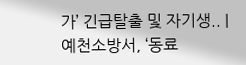가’ 긴급탈출 및 자기생.. |
예천소방서, ‘동료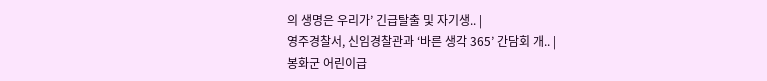의 생명은 우리가’ 긴급탈출 및 자기생.. |
영주경찰서, 신임경찰관과 ‘바른 생각 365’ 간담회 개.. |
봉화군 어린이급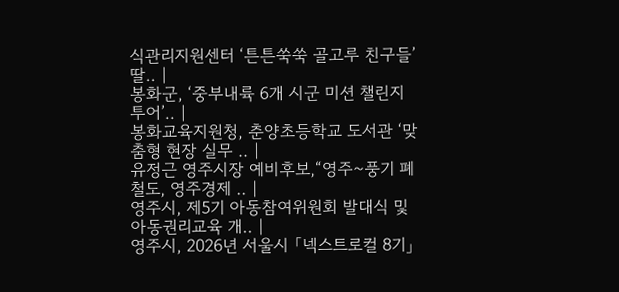식관리지원센터 ‘튼튼쑥쑥 골고루 친구들’딸.. |
봉화군, ‘중부내륙 6개 시군 미션 챌린지 투어’.. |
봉화교육지원청, 춘양초등학교 도서관 ‘맞춤형 현장 실무 .. |
유정근 영주시장 예비후보,“영주~풍기 폐철도, 영주경제 .. |
영주시, 제5기 아동참여위원회 발대식 및 아동권리교육 개.. |
영주시, 2026년 서울시 「넥스트로컬 8기」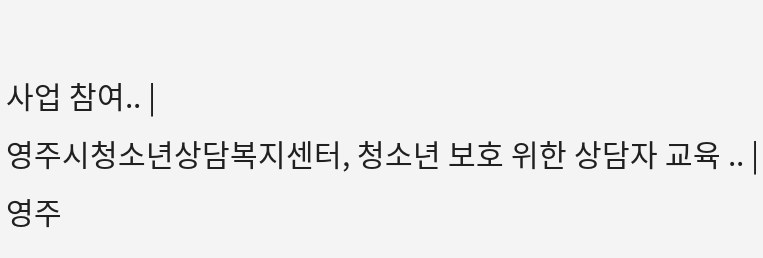사업 참여.. |
영주시청소년상담복지센터, 청소년 보호 위한 상담자 교육 .. |
영주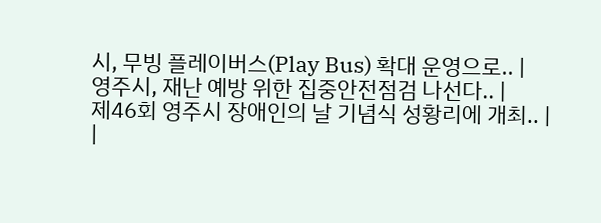시, 무빙 플레이버스(Play Bus) 확대 운영으로.. |
영주시, 재난 예방 위한 집중안전점검 나선다.. |
제46회 영주시 장애인의 날 기념식 성황리에 개최.. |
|